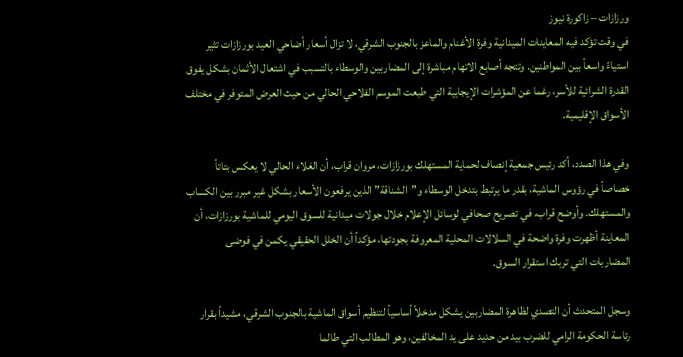ورزازات – زاكورة نيوز
في وقت تؤكد فيه المعاينات الميدانية وفرة الأغنام والماعز بالجنوب الشرقي، لا تزال أسعار أضاحي العيد بورزازات تثير استياءً واسعاً بين المواطنين. وتتجه أصابع الاتهام مباشرة إلى المضاربين والوسطاء بالتسبب في اشتعال الأثمان بشكل يفوق القدرة الشرائية للأسر، رغما عن المؤشرات الإيجابية التي طبعت الموسم الفلاحي الحالي من حيث العرض المتوفر في مختلف الأسواق الإقليمية.

وفي هذا الصدد، أكد رئيس جمعية إنصاف لحماية المستهلك بورزازات، مروان قراب، أن الغلاء الحالي لا يعكس بتاتاً خصاصاً في رؤوس الماشية، بقدر ما يرتبط بتدخل الوسطاء و”الشناقة” الذين يرفعون الأسعار بشكل غير مبرر بين الكساب والمستهلك. وأوضح قراب، في تصريح صحافي لوسائل الإعلام خلال جولات ميدانية للسوق اليومي للماشية بورزازات، أن المعاينة أظهرت وفرة واضحة في السلالات المحلية المعروفة بجودتها، مؤكداً أن الخلل الحقيقي يكمن في فوضى المضاربات التي تربك استقرار السوق.

وسجل المتحدث أن التصدي لظاهرة المضاربين يشكل مدخلاً أساسياً لتنظيم أسواق الماشية بالجنوب الشرقي، مشيداً بقرار رئاسة الحكومة الرامي للضرب بيد من حديد على يد المخالفين، وهو المطالب التي طالما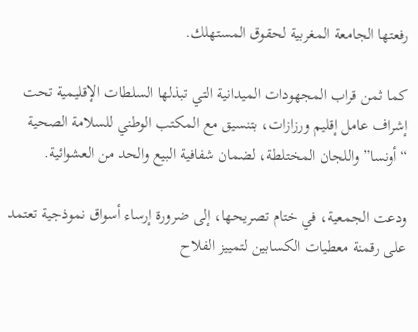رفعتها الجامعة المغربية لحقوق المستهلك.

كما ثمن قراب المجهودات الميدانية التي تبذلها السلطات الإقليمية تحت إشراف عامل إقليم ورزازات، بتنسيق مع المكتب الوطني للسلامة الصحية “أونسا” واللجان المختلطة، لضمان شفافية البيع والحد من العشوائية.

ودعت الجمعية، في ختام تصريحها، إلى ضرورة إرساء أسواق نموذجية تعتمد على رقمنة معطيات الكسابين لتمييز الفلاح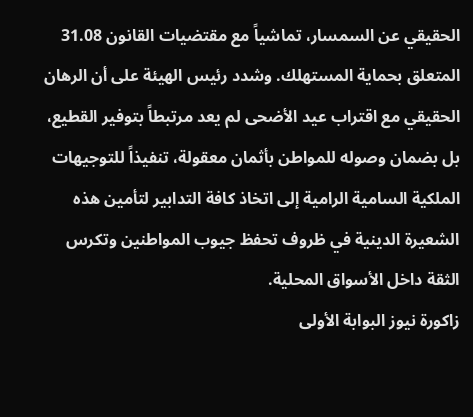الحقيقي عن السمسار، تماشياً مع مقتضيات القانون 31.08 المتعلق بحماية المستهلك. وشدد رئيس الهيئة على أن الرهان الحقيقي مع اقتراب عيد الأضحى لم يعد مرتبطاً بتوفير القطيع، بل بضمان وصوله للمواطن بأثمان معقولة، تنفيذاً للتوجيهات الملكية السامية الرامية إلى اتخاذ كافة التدابير لتأمين هذه الشعيرة الدينية في ظروف تحفظ جيوب المواطنين وتكرس الثقة داخل الأسواق المحلية.
زاكورة نيوز البوابة الأولى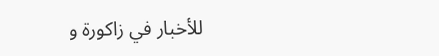للأخبار في زاكورة و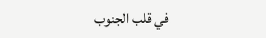في قلب الجنوب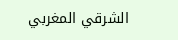الشرقي المغربي